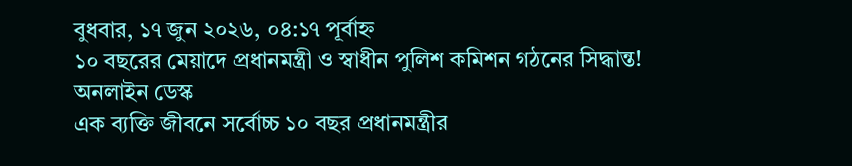বুধবার, ১৭ জুন ২০২৬, ০৪:১৭ পূর্বাহ্ন
১০ বছরের মেয়াদে প্রধানমন্ত্রী ও স্বাধীন পুলিশ কমিশন গঠনের সিদ্ধান্ত!
অনলাইন ডেস্ক
এক ব্যক্তি জীবনে সর্বোচ্চ ১০ বছর প্রধানমন্ত্রীর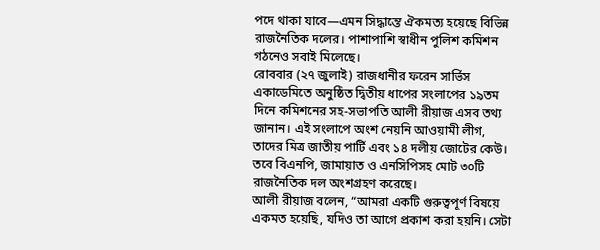পদে থাকা যাবে—এমন সিদ্ধান্তে ঐকমত্য হয়েছে বিভিন্ন রাজনৈতিক দলের। পাশাপাশি স্বাধীন পুলিশ কমিশন গঠনেও সবাই মিলেছে।
রোববার (২৭ জুলাই) রাজধানীর ফরেন সার্ভিস একাডেমিতে অনুষ্ঠিত দ্বিতীয় ধাপের সংলাপের ১৯তম দিনে কমিশনের সহ-সভাপতি আলী রীয়াজ এসব তথ্য জানান। এই সংলাপে অংশ নেয়নি আওয়ামী লীগ, তাদের মিত্র জাতীয় পার্টি এবং ১৪ দলীয় জোটের কেউ। তবে বিএনপি, জামায়াত ও এনসিপিসহ মোট ৩০টি রাজনৈতিক দল অংশগ্রহণ করেছে।
আলী রীয়াজ বলেন, “আমরা একটি গুরুত্বপূর্ণ বিষয়ে একমত হয়েছি, যদিও তা আগে প্রকাশ করা হয়নি। সেটা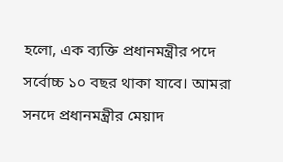হলো, এক ব্যক্তি প্রধানমন্ত্রীর পদে সর্বোচ্চ ১০ বছর থাকা যাবে। আমরা সনদে প্রধানমন্ত্রীর মেয়াদ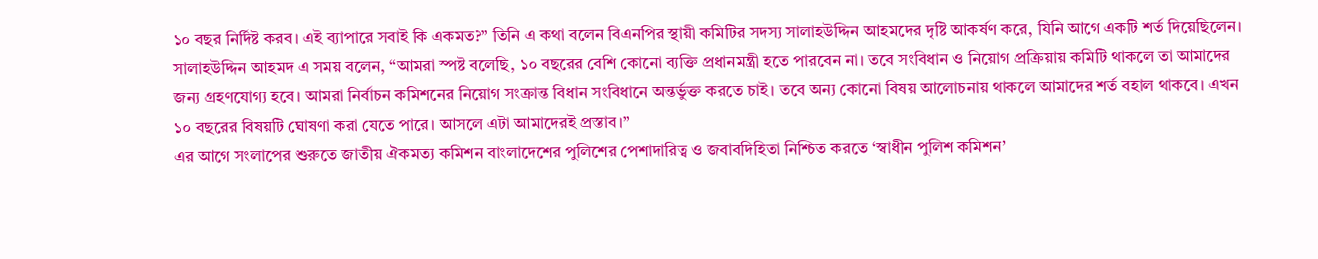১০ বছর নির্দিষ্ট করব। এই ব্যাপারে সবাই কি একমত?” তিনি এ কথা বলেন বিএনপির স্থায়ী কমিটির সদস্য সালাহউদ্দিন আহমদের দৃষ্টি আকর্ষণ করে, যিনি আগে একটি শর্ত দিয়েছিলেন।
সালাহউদ্দিন আহমদ এ সময় বলেন, “আমরা স্পষ্ট বলেছি, ১০ বছরের বেশি কোনো ব্যক্তি প্রধানমন্ত্রী হতে পারবেন না। তবে সংবিধান ও নিয়োগ প্রক্রিয়ায় কমিটি থাকলে তা আমাদের জন্য গ্রহণযোগ্য হবে। আমরা নির্বাচন কমিশনের নিয়োগ সংক্রান্ত বিধান সংবিধানে অন্তর্ভুক্ত করতে চাই। তবে অন্য কোনো বিষয় আলোচনায় থাকলে আমাদের শর্ত বহাল থাকবে। এখন ১০ বছরের বিষয়টি ঘোষণা করা যেতে পারে। আসলে এটা আমাদেরই প্রস্তাব।”
এর আগে সংলাপের শুরুতে জাতীয় ঐকমত্য কমিশন বাংলাদেশের পুলিশের পেশাদারিত্ব ও জবাবদিহিতা নিশ্চিত করতে ‘স্বাধীন পুলিশ কমিশন’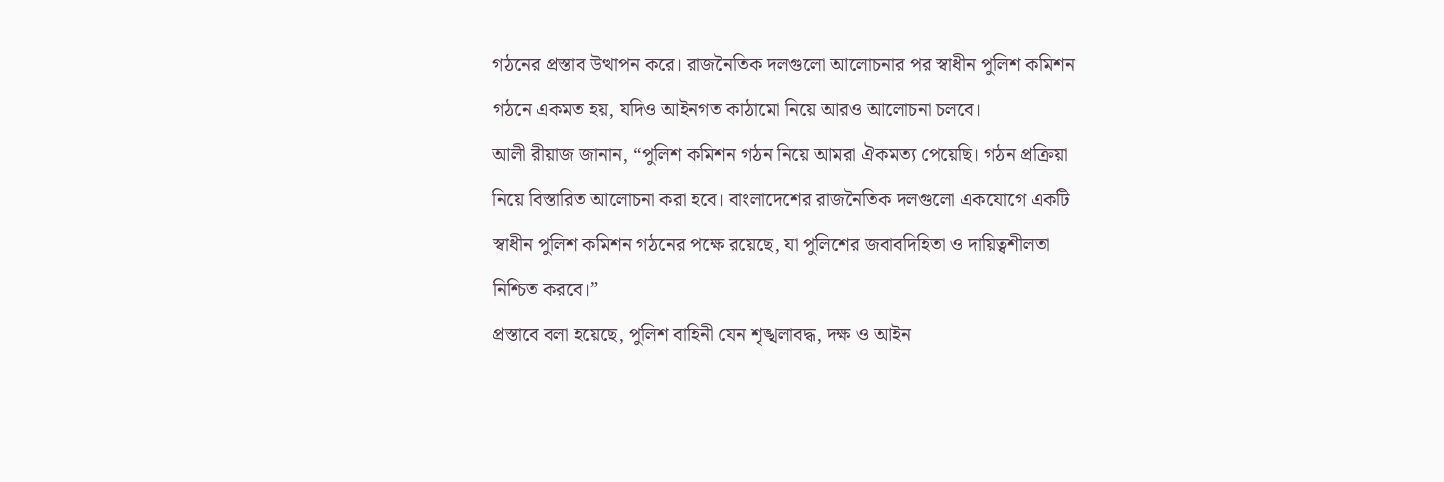গঠনের প্রস্তাব উত্থাপন করে। রাজনৈতিক দলগুলো আলোচনার পর স্বাধীন পুলিশ কমিশন গঠনে একমত হয়, যদিও আইনগত কাঠামো নিয়ে আরও আলোচনা চলবে।
আলী রীয়াজ জানান, “পুলিশ কমিশন গঠন নিয়ে আমরা ঐকমত্য পেয়েছি। গঠন প্রক্রিয়া নিয়ে বিস্তারিত আলোচনা করা হবে। বাংলাদেশের রাজনৈতিক দলগুলো একযোগে একটি স্বাধীন পুলিশ কমিশন গঠনের পক্ষে রয়েছে, যা পুলিশের জবাবদিহিতা ও দায়িত্বশীলতা নিশ্চিত করবে।”
প্রস্তাবে বলা হয়েছে, পুলিশ বাহিনী যেন শৃঙ্খলাবদ্ধ, দক্ষ ও আইন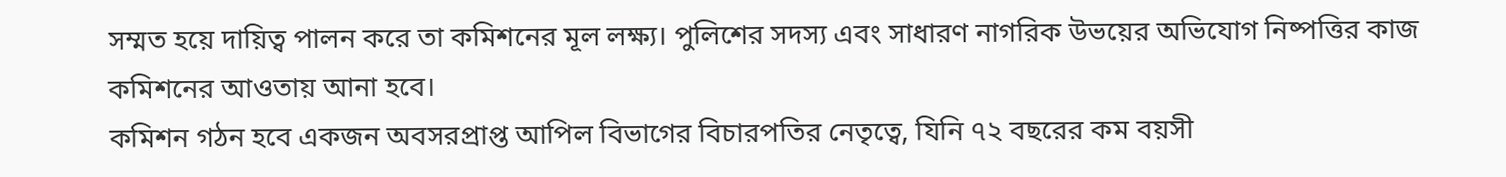সম্মত হয়ে দায়িত্ব পালন করে তা কমিশনের মূল লক্ষ্য। পুলিশের সদস্য এবং সাধারণ নাগরিক উভয়ের অভিযোগ নিষ্পত্তির কাজ কমিশনের আওতায় আনা হবে।
কমিশন গঠন হবে একজন অবসরপ্রাপ্ত আপিল বিভাগের বিচারপতির নেতৃত্বে, যিনি ৭২ বছরের কম বয়সী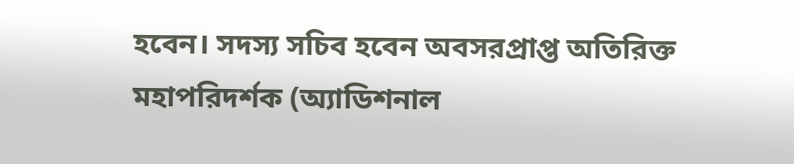হবেন। সদস্য সচিব হবেন অবসরপ্রাপ্ত অতিরিক্ত মহাপরিদর্শক (অ্যাডিশনাল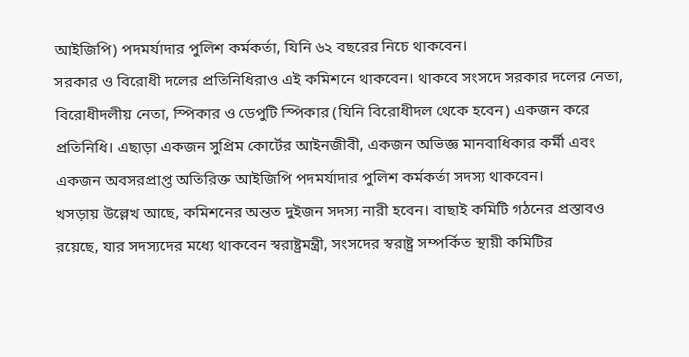আইজিপি) পদমর্যাদার পুলিশ কর্মকর্তা, যিনি ৬২ বছরের নিচে থাকবেন।
সরকার ও বিরোধী দলের প্রতিনিধিরাও এই কমিশনে থাকবেন। থাকবে সংসদে সরকার দলের নেতা, বিরোধীদলীয় নেতা, স্পিকার ও ডেপুটি স্পিকার (যিনি বিরোধীদল থেকে হবেন) একজন করে প্রতিনিধি। এছাড়া একজন সুপ্রিম কোর্টের আইনজীবী, একজন অভিজ্ঞ মানবাধিকার কর্মী এবং একজন অবসরপ্রাপ্ত অতিরিক্ত আইজিপি পদমর্যাদার পুলিশ কর্মকর্তা সদস্য থাকবেন।
খসড়ায় উল্লেখ আছে, কমিশনের অন্তত দুইজন সদস্য নারী হবেন। বাছাই কমিটি গঠনের প্রস্তাবও রয়েছে, যার সদস্যদের মধ্যে থাকবেন স্বরাষ্ট্রমন্ত্রী, সংসদের স্বরাষ্ট্র সম্পর্কিত স্থায়ী কমিটির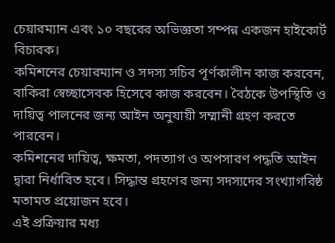চেয়ারম্যান এবং ১০ বছরের অভিজ্ঞতা সম্পন্ন একজন হাইকোর্ট বিচারক।
কমিশনের চেয়ারম্যান ও সদস্য সচিব পূর্ণকালীন কাজ করবেন, বাকিরা স্বেচ্ছাসেবক হিসেবে কাজ করবেন। বৈঠকে উপস্থিতি ও দায়িত্ব পালনের জন্য আইন অনুযায়ী সম্মানী গ্রহণ করতে পারবেন।
কমিশনের দায়িত্ব, ক্ষমতা, পদত্যাগ ও অপসারণ পদ্ধতি আইন দ্বারা নির্ধারিত হবে। সিদ্ধান্ত গ্রহণের জন্য সদস্যদের সংখ্যাগরিষ্ঠ মতামত প্রয়োজন হবে।
এই প্রক্রিয়ার মধ্য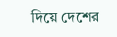দিয়ে দেশের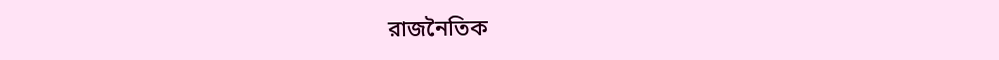রাজনৈতিক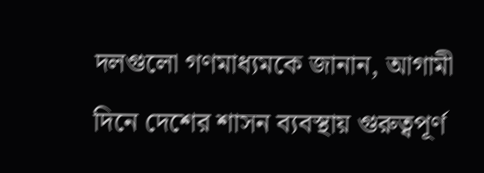দলগুলো গণমাধ্যমকে জানান, আগামী দিনে দেশের শাসন ব্যবস্থায় গুরুত্বপূর্ণ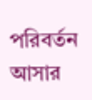পরিবর্তন আসার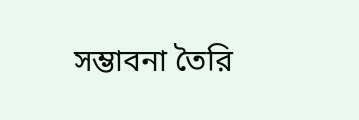সম্ভাবনা তৈরি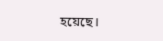হয়েছে।